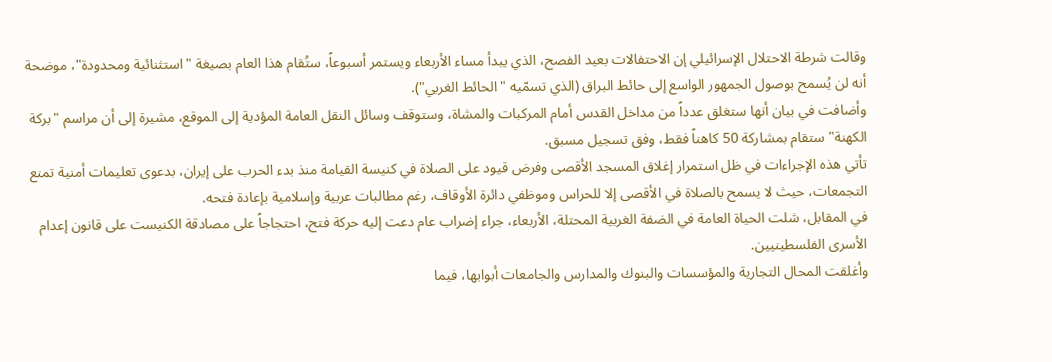وقالت شرطة الاحتلال الإسرائيلي إن الاحتفالات بعيد الفصح، الذي يبدأ مساء الأربعاء ويستمر أسبوعاً، ستُقام هذا العام بصيغة "استثنائية ومحدودة"، موضحة أنه لن يُسمح بوصول الجمهور الواسع إلى حائط البراق (الذي تسمّيه "الحائط الغربي").
وأضافت في بيان أنها ستغلق عدداً من مداخل القدس أمام المركبات والمشاة، وستوقف وسائل النقل العامة المؤدية إلى الموقع، مشيرة إلى أن مراسم "بركة الكهنة" ستقام بمشاركة 50 كاهناً فقط، وفق تسجيل مسبق.
تأتي هذه الإجراءات في ظل استمرار إغلاق المسجد الأقصى وفرض قيود على الصلاة في كنيسة القيامة منذ بدء الحرب على إيران، بدعوى تعليمات أمنية تمنع التجمعات، حيث لا يسمح بالصلاة في الأقصى إلا للحراس وموظفي دائرة الأوقاف، رغم مطالبات عربية وإسلامية بإعادة فتحه.
في المقابل، شلت الحياة العامة في الضفة الغربية المحتلة، الأربعاء، جراء إضراب عام دعت إليه حركة فتح، احتجاجاً على مصادقة الكنيست على قانون إعدام الأسرى الفلسطينيين.
وأغلقت المحال التجارية والمؤسسات والبنوك والمدارس والجامعات أبوابها، فيما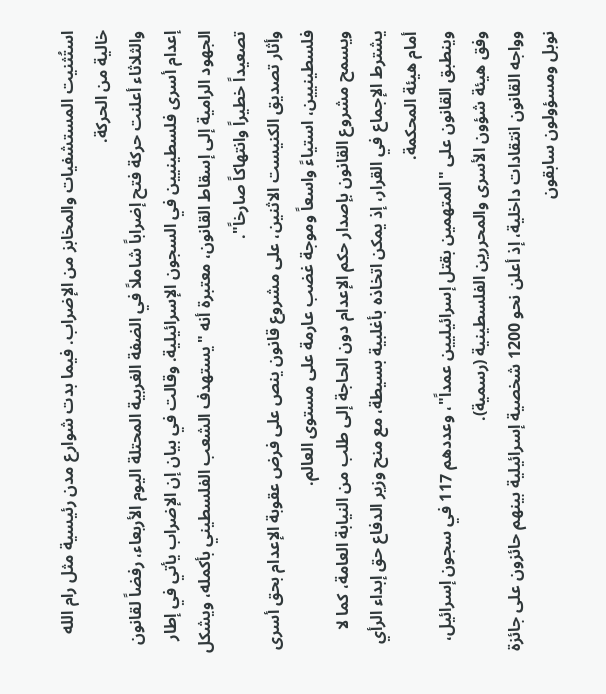استُثنيت المستشفيات والمخابز من الإضراب. فيما بدت شوارع مدن رئيسية مثل رام الله خالية من الحركة.
والثلاثاء أعلنت حركة فتح إضراباً شاملاً في الضفة الغربية المحتلة اليوم الأربعاء، رفضاً لقانون إعدام أسرى فلسطينيين في السجون الإسرائيلية. وقالت في بيان إن الإضراب يأتي في إطار الجهود الرامية إلى إسقاط القانون، معتبرة أنه "يستهدف الشعب الفلسطيني بأكمله، ويشكل تصعيداً خطيراً وانتهاكاً صارخاً".
وأثار تصديق الكنيست الاثنين، على مشروع قانون ينص على فرض عقوبة الإعدام بحق أسرى فلسطينيين، استياءً واسعاً وموجة غضب عارمة على مستوى العالم.
ويسمح مشروع القانون بإصدار حكم الإعدام دون الحاجة إلى طلب من النيابة العامة، كما لا يشترط الإجماع في القرار، إذ يمكن اتخاذه بأغلبية بسيطة، مع منح وزير الدفاع حق إبداء الرأي أمام هيئة المحكمة.
وينطبق القانون على "المتهمين بقتل إسرائيليين عمداً"، وعددهم 117 في سجون إسرائيل، وفق هيئة شؤون الأسرى والمحررين الفلسطينية (رسمية).
وواجه القانون انتقادات داخلية، إذ أعلن نحو 1200 شخصية إسرائيلية بينهم حائزون على جائزة نوبل ومسؤولون سابقون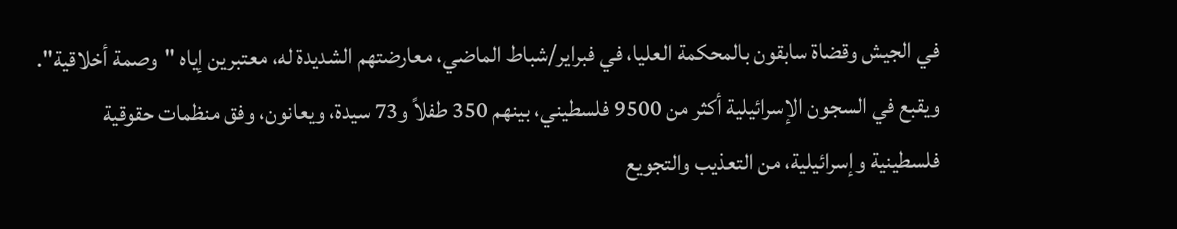في الجيش وقضاة سابقون بالمحكمة العليا، في فبراير/شباط الماضي، معارضتهم الشديدة له، معتبرين إياه "وصمة أخلاقية".
ويقبع في السجون الإسرائيلية أكثر من 9500 فلسطيني، بينهم 350 طفلاً و73 سيدة، ويعانون، وفق منظمات حقوقية فلسطينية وإسرائيلية، من التعذيب والتجويع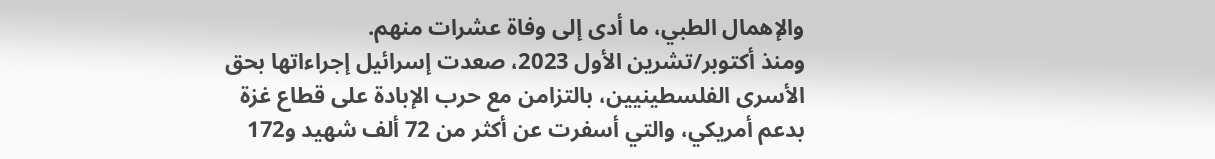والإهمال الطبي، ما أدى إلى وفاة عشرات منهم.
ومنذ أكتوبر/تشرين الأول 2023، صعدت إسرائيل إجراءاتها بحق الأسرى الفلسطينيين، بالتزامن مع حرب الإبادة على قطاع غزة بدعم أمريكي، والتي أسفرت عن أكثر من 72 ألف شهيد و172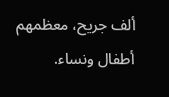ألف جريح، معظمهم أطفال ونساء.